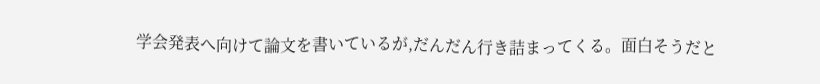学会発表へ向けて論文を書いているが,だんだん行き詰まってくる。面白そうだと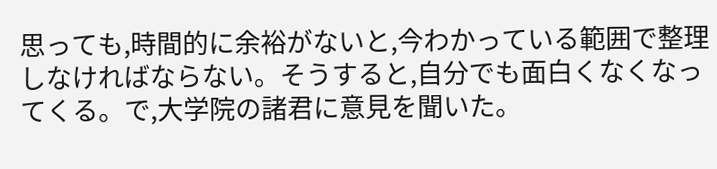思っても,時間的に余裕がないと,今わかっている範囲で整理しなければならない。そうすると,自分でも面白くなくなってくる。で,大学院の諸君に意見を聞いた。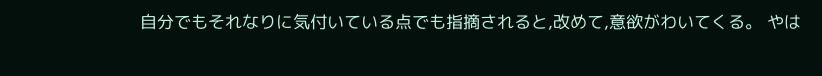自分でもそれなりに気付いている点でも指摘されると,改めて,意欲がわいてくる。 やは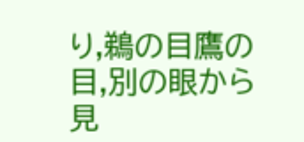り,鵜の目鷹の目,別の眼から見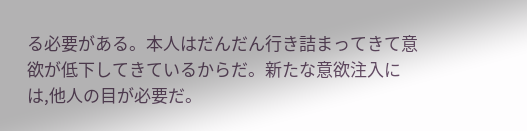る必要がある。本人はだんだん行き詰まってきて意欲が低下してきているからだ。新たな意欲注入には,他人の目が必要だ。